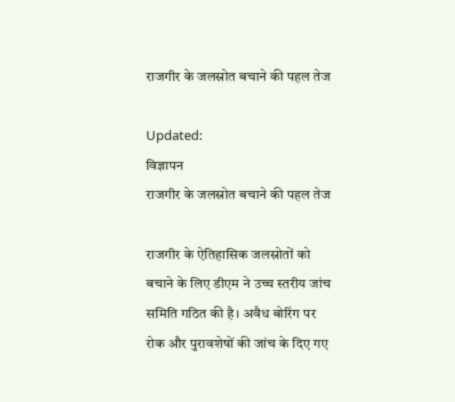राजगीर के जलस्रोत बचाने की पहल तेज

Updated:
विज्ञापन
राजगीर के जलस्रोत बचाने की पहल तेज

राजगीर के ऐतिहासिक जलस्रोतों को बचाने के लिए डीएम ने उच्च स्तरीय जांच समिति गठित की है। अवैध बोरिंग पर रोक और पुरावशेषों की जांच के दिए गए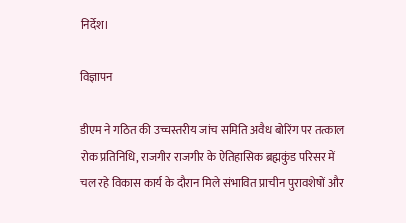निर्देश।

विज्ञापन

डीएम ने गठित की उच्चस्तरीय जांच समिति अवैध बोरिंग पर तत्काल रोक प्रतिनिधि, राजगीर राजगीर के ऐतिहासिक ब्रह्मकुंड परिसर में चल रहे विकास कार्य के दौरान मिले संभावित प्राचीन पुरावशेषों और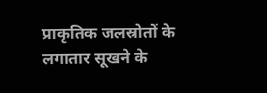प्राकृतिक जलस्रोतों के लगातार सूखने के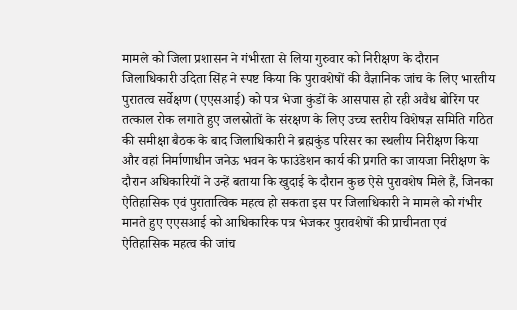मामले को जिला प्रशासन ने गंभीरता से लिया गुरुवार को निरीक्षण के दौरान जिलाधिकारी उदिता सिंह ने स्पष्ट किया कि पुरावशेषों की वैज्ञानिक जांच के लिए भारतीय पुरातत्व सर्वेक्षण (एएसआई) को पत्र भेजा कुंडों के आसपास हो रही अवैध बोरिंग पर तत्काल रोक लगाते हुए जलस्रोतों के संरक्षण के लिए उच्च स्तरीय विशेषज्ञ समिति गठित की समीक्षा बैठक के बाद जिलाधिकारी ने ब्रह्मकुंड परिसर का स्थलीय निरीक्षण किया और वहां निर्माणाधीन जनेऊ भवन के फाउंडेशन कार्य की प्रगति का जायजा निरीक्षण के दौरान अधिकारियों ने उन्हें बताया कि खुदाई के दौरान कुछ ऐसे पुरावशेष मिले हैं, जिनका ऐतिहासिक एवं पुरातात्विक महत्व हो सकता इस पर जिलाधिकारी ने मामले को गंभीर मानते हुए एएसआई को आधिकारिक पत्र भेजकर पुरावशेषों की प्राचीनता एवं ऐतिहासिक महत्व की जांच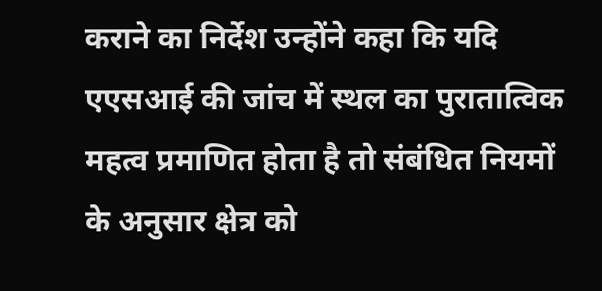कराने का निर्देश उन्होंने कहा कि यदि एएसआई की जांच में स्थल का पुरातात्विक महत्व प्रमाणित होता है तो संबंधित नियमों के अनुसार क्षेत्र को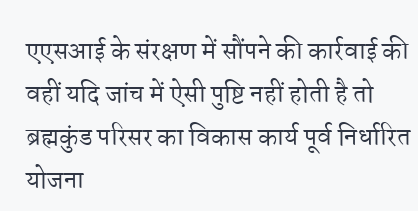एएसआई के संरक्षण में सौंपने की कार्रवाई की वहीं यदि जांच में ऐसी पुष्टि नहीं होती है तो ब्रह्मकुंड परिसर का विकास कार्य पूर्व निर्धारित योजना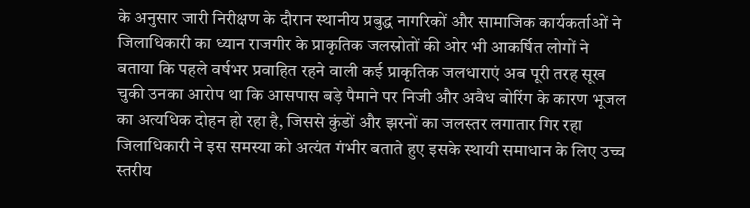के अनुसार जारी निरीक्षण के दौरान स्थानीय प्रबुद्ध नागरिकों और सामाजिक कार्यकर्ताओं ने जिलाधिकारी का ध्यान राजगीर के प्राकृतिक जलस्रोतों की ओर भी आकर्षित लोगों ने बताया कि पहले वर्षभर प्रवाहित रहने वाली कई प्राकृतिक जलधाराएं अब पूरी तरह सूख चुकी उनका आरोप था कि आसपास बड़े पैमाने पर निजी और अवैध बोरिंग के कारण भूजल का अत्यधिक दोहन हो रहा है, जिससे कुंडों और झरनों का जलस्तर लगातार गिर रहा जिलाधिकारी ने इस समस्या को अत्यंत गंभीर बताते हुए इसके स्थायी समाधान के लिए उच्च स्तरीय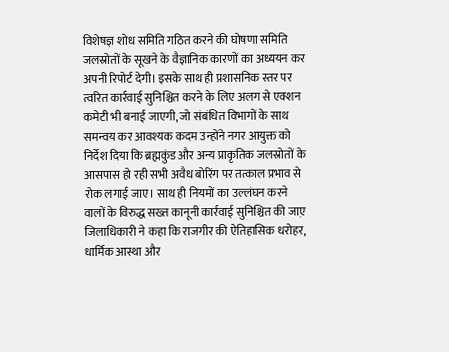विशेषज्ञ शोध समिति गठित करने की घोषणा समिति जलस्रोतों के सूखने के वैज्ञानिक कारणों का अध्ययन कर अपनी रिपोर्ट देगी। इसके साथ ही प्रशासनिक स्तर पर त्वरित कार्रवाई सुनिश्चित करने के लिए अलग से एक्शन कमेटी भी बनाई जाएगी, जो संबंधित विभागों के साथ समन्वय कर आवश्यक कदम उन्होंने नगर आयुक्त को निर्देश दिया कि ब्रह्मकुंड और अन्य प्राकृतिक जलस्रोतों के आसपास हो रही सभी अवैध बोरिंग पर तत्काल प्रभाव से रोक लगाई जाए। साथ ही नियमों का उल्लंघन करने वालों के विरुद्ध सख्त कानूनी कार्रवाई सुनिश्चित की जाए़ जिलाधिकारी ने कहा कि राजगीर की ऐतिहासिक धरोहर, धार्मिक आस्था और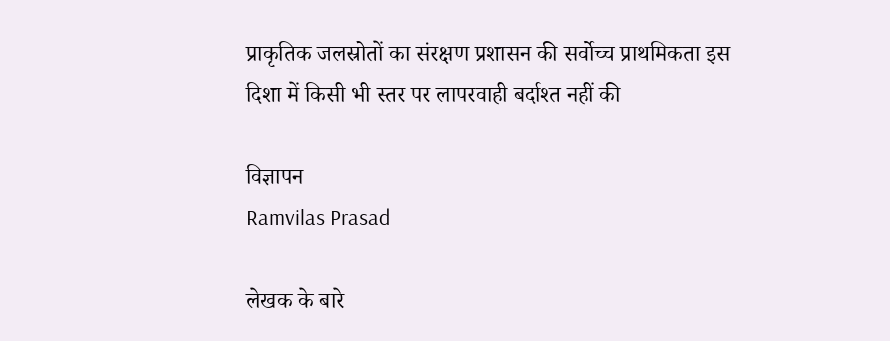प्राकृतिक जलस्रोतों का संरक्षण प्रशासन की सर्वोच्च प्राथमिकता इस दिशा में किसी भी स्तर पर लापरवाही बर्दाश्त नहीं की

विज्ञापन
Ramvilas Prasad

लेखक के बारे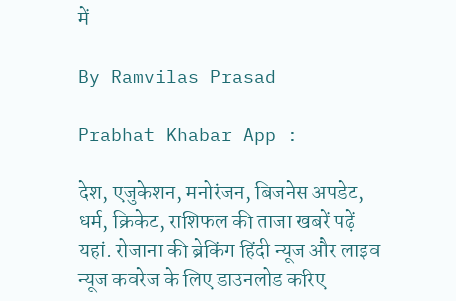में

By Ramvilas Prasad

Prabhat Khabar App :

देश, एजुकेशन, मनोरंजन, बिजनेस अपडेट, धर्म, क्रिकेट, राशिफल की ताजा खबरें पढ़ें यहां. रोजाना की ब्रेकिंग हिंदी न्यूज और लाइव न्यूज कवरेज के लिए डाउनलोड करिए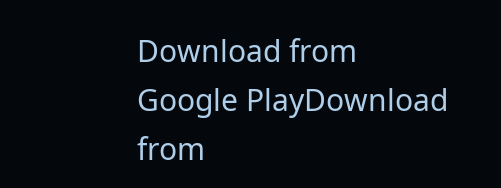Download from Google PlayDownload from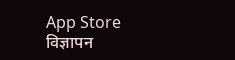App Store
विज्ञापन